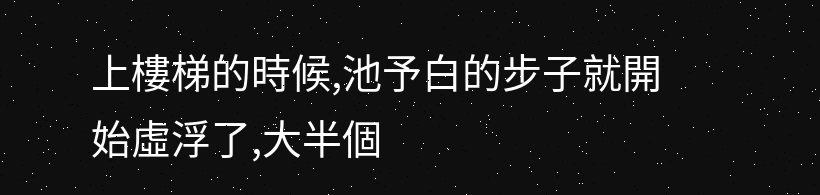上樓梯的時候,池予白的步子就開始虛浮了,大半個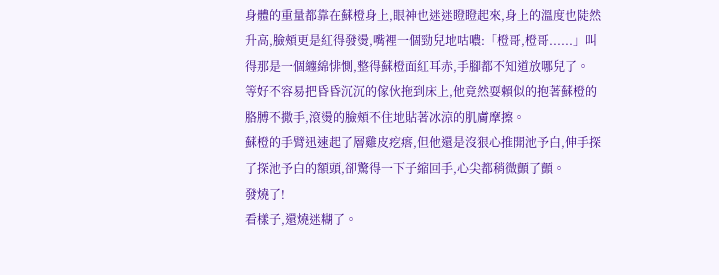身體的重量都靠在蘇橙身上,眼神也迷迷瞪瞪起來,身上的溫度也陡然升高,臉頰更是紅得發燙,嘴裡一個勁兒地咕噥:「橙哥,橙哥......」叫得那是一個纏綿悱惻,整得蘇橙面紅耳赤,手腳都不知道放哪兒了。
等好不容易把昏昏沉沉的傢伙拖到床上,他竟然耍賴似的抱著蘇橙的胳膊不撒手,滾燙的臉頰不住地貼著冰涼的肌膚摩擦。
蘇橙的手臂迅速起了層雞皮疙瘩,但他還是沒狠心推開池予白,伸手探了探池予白的額頭,卻驚得一下子縮回手,心尖都稍微顫了顫。
發燒了!
看樣子,還燒迷糊了。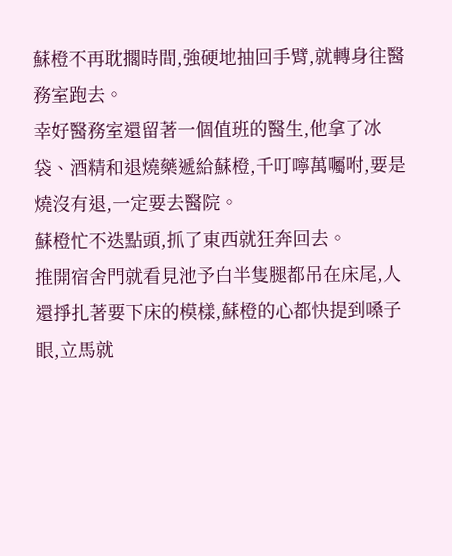蘇橙不再耽擱時間,強硬地抽回手臂,就轉身往醫務室跑去。
幸好醫務室還留著一個值班的醫生,他拿了冰袋、酒精和退燒藥遞給蘇橙,千叮嚀萬囑咐,要是燒沒有退,一定要去醫院。
蘇橙忙不迭點頭,抓了東西就狂奔回去。
推開宿舍門就看見池予白半隻腿都吊在床尾,人還掙扎著要下床的模樣,蘇橙的心都快提到嗓子眼,立馬就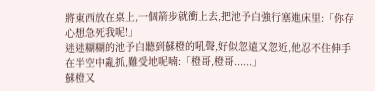將東西放在桌上,一個箭步就衝上去,把池予白強行塞進床里:「你存心想急死我呢!」
迷迷糊糊的池予白聽到蘇橙的吼聲,好似忽遠又忽近,他忍不住伸手在半空中亂抓,難受地呢喃:「橙哥,橙哥......」
蘇橙又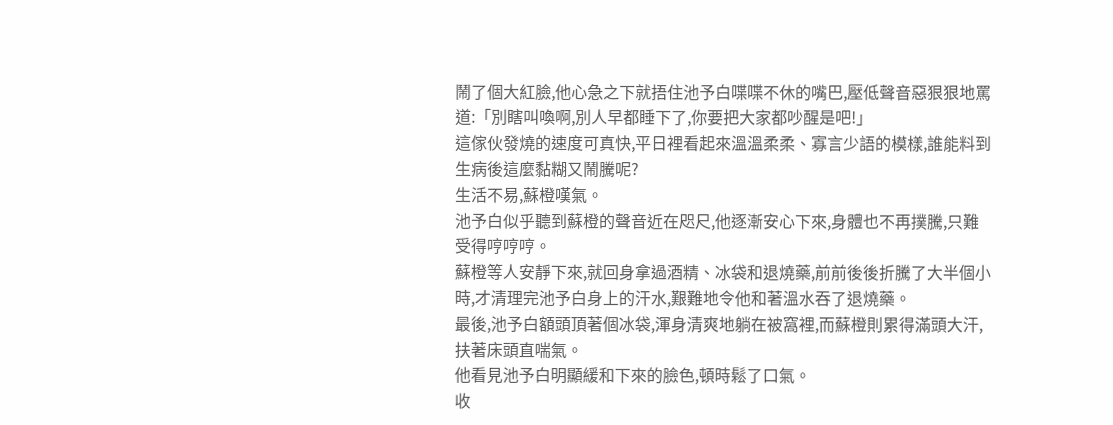鬧了個大紅臉,他心急之下就捂住池予白喋喋不休的嘴巴,壓低聲音惡狠狠地罵道:「別瞎叫喚啊,別人早都睡下了,你要把大家都吵醒是吧!」
這傢伙發燒的速度可真快,平日裡看起來溫溫柔柔、寡言少語的模樣,誰能料到生病後這麼黏糊又鬧騰呢?
生活不易,蘇橙嘆氣。
池予白似乎聽到蘇橙的聲音近在咫尺,他逐漸安心下來,身體也不再撲騰,只難受得哼哼哼。
蘇橙等人安靜下來,就回身拿過酒精、冰袋和退燒藥,前前後後折騰了大半個小時,才清理完池予白身上的汗水,艱難地令他和著溫水吞了退燒藥。
最後,池予白額頭頂著個冰袋,渾身清爽地躺在被窩裡,而蘇橙則累得滿頭大汗,扶著床頭直喘氣。
他看見池予白明顯緩和下來的臉色,頓時鬆了口氣。
收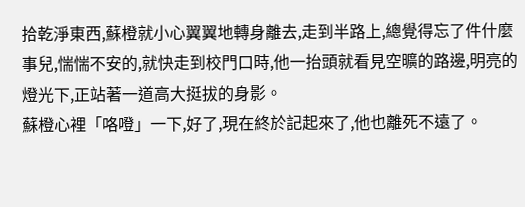拾乾淨東西,蘇橙就小心翼翼地轉身離去,走到半路上,總覺得忘了件什麼事兒,惴惴不安的,就快走到校門口時,他一抬頭就看見空曠的路邊,明亮的燈光下,正站著一道高大挺拔的身影。
蘇橙心裡「咯噔」一下,好了,現在終於記起來了,他也離死不遠了。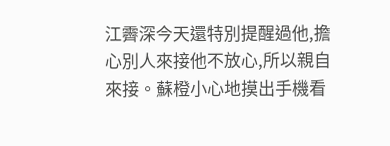江霽深今天還特別提醒過他,擔心別人來接他不放心,所以親自來接。蘇橙小心地摸出手機看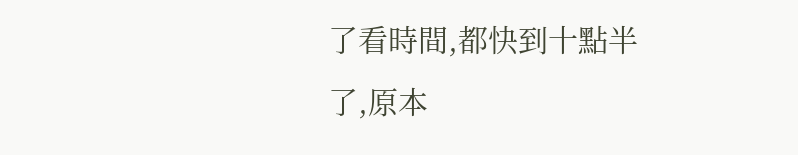了看時間,都快到十點半了,原本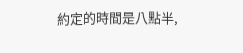約定的時間是八點半,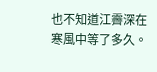也不知道江霽深在寒風中等了多久。